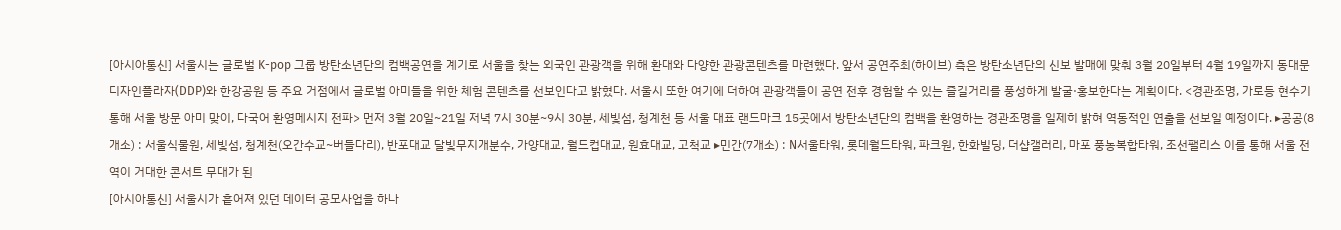[아시아통신] 서울시는 글로벌 K-pop 그룹 방탄소년단의 컴백공연을 계기로 서울을 찾는 외국인 관광객을 위해 환대와 다양한 관광콘텐츠를 마련했다. 앞서 공연주최(하이브) 측은 방탄소년단의 신보 발매에 맞춰 3월 20일부터 4월 19일까지 동대문디자인플라자(DDP)와 한강공원 등 주요 거점에서 글로벌 아미들을 위한 체험 콘텐츠를 선보인다고 밝혔다. 서울시 또한 여기에 더하여 관광객들이 공연 전후 경험할 수 있는 즐길거리를 풍성하게 발굴·홍보한다는 계획이다. <경관조명, 가로등 현수기 통해 서울 방문 아미 맞이, 다국어 환영메시지 전파> 먼저 3월 20일~21일 저녁 7시 30분~9시 30분, 세빛섬, 청계천 등 서울 대표 랜드마크 15곳에서 방탄소년단의 컴백을 환영하는 경관조명을 일제히 밝혀 역동적인 연출을 선보일 예정이다. ▸공공(8개소) : 서울식물원, 세빛섬, 청계천(오간수교~버들다리), 반포대교 달빛무지개분수, 가양대교, 월드컵대교, 원효대교, 고척교 ▸민간(7개소) : N서울타워, 롯데월드타워, 파크원, 한화빌딩, 더샵갤러리, 마포 풍농복합타워, 조선팰리스 이를 통해 서울 전역이 거대한 콘서트 무대가 된
[아시아통신] 서울시가 흩어져 있던 데이터 공모사업을 하나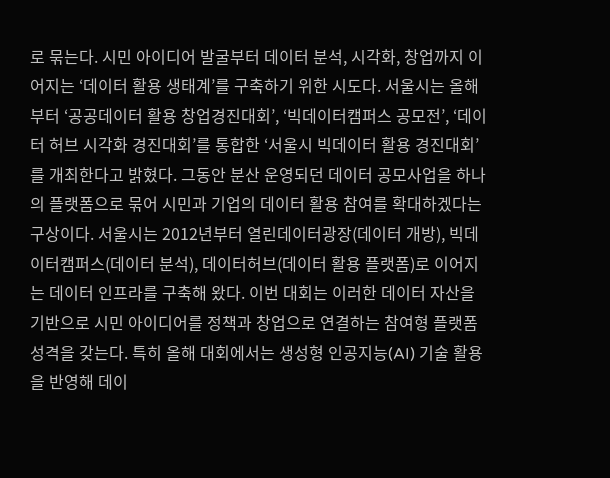로 묶는다. 시민 아이디어 발굴부터 데이터 분석, 시각화, 창업까지 이어지는 ‘데이터 활용 생태계’를 구축하기 위한 시도다. 서울시는 올해부터 ‘공공데이터 활용 창업경진대회’, ‘빅데이터캠퍼스 공모전’, ‘데이터 허브 시각화 경진대회’를 통합한 ‘서울시 빅데이터 활용 경진대회’를 개최한다고 밝혔다. 그동안 분산 운영되던 데이터 공모사업을 하나의 플랫폼으로 묶어 시민과 기업의 데이터 활용 참여를 확대하겠다는 구상이다. 서울시는 2012년부터 열린데이터광장(데이터 개방), 빅데이터캠퍼스(데이터 분석), 데이터허브(데이터 활용 플랫폼)로 이어지는 데이터 인프라를 구축해 왔다. 이번 대회는 이러한 데이터 자산을 기반으로 시민 아이디어를 정책과 창업으로 연결하는 참여형 플랫폼 성격을 갖는다. 특히 올해 대회에서는 생성형 인공지능(AI) 기술 활용을 반영해 데이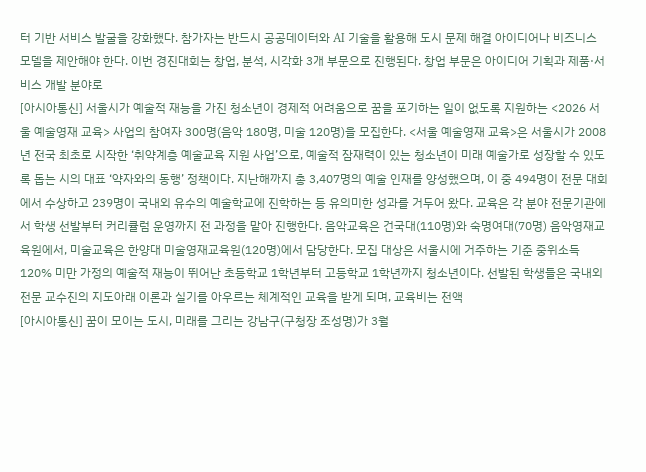터 기반 서비스 발굴을 강화했다. 참가자는 반드시 공공데이터와 AI 기술을 활용해 도시 문제 해결 아이디어나 비즈니스 모델을 제안해야 한다. 이번 경진대회는 창업, 분석, 시각화 3개 부문으로 진행된다. 창업 부문은 아이디어 기획과 제품·서비스 개발 분야로
[아시아통신] 서울시가 예술적 재능을 가진 청소년이 경제적 어려움으로 꿈을 포기하는 일이 없도록 지원하는 <2026 서울 예술영재 교육> 사업의 참여자 300명(음악 180명, 미술 120명)을 모집한다. <서울 예술영재 교육>은 서울시가 2008년 전국 최초로 시작한 ‘취약계층 예술교육 지원 사업’으로, 예술적 잠재력이 있는 청소년이 미래 예술가로 성장할 수 있도록 돕는 시의 대표 ‘약자와의 동행’ 정책이다. 지난해까지 총 3,407명의 예술 인재를 양성했으며, 이 중 494명이 전문 대회에서 수상하고 239명이 국내외 유수의 예술학교에 진학하는 등 유의미한 성과를 거두어 왔다. 교육은 각 분야 전문기관에서 학생 선발부터 커리큘럼 운영까지 전 과정을 맡아 진행한다. 음악교육은 건국대(110명)와 숙명여대(70명) 음악영재교육원에서, 미술교육은 한양대 미술영재교육원(120명)에서 담당한다. 모집 대상은 서울시에 거주하는 기준 중위소득 120% 미만 가정의 예술적 재능이 뛰어난 초등학교 1학년부터 고등학교 1학년까지 청소년이다. 선발된 학생들은 국내외 전문 교수진의 지도아래 이론과 실기를 아우르는 체계적인 교육을 받게 되며, 교육비는 전액
[아시아통신] 꿈이 모이는 도시, 미래를 그리는 강남구(구청장 조성명)가 3월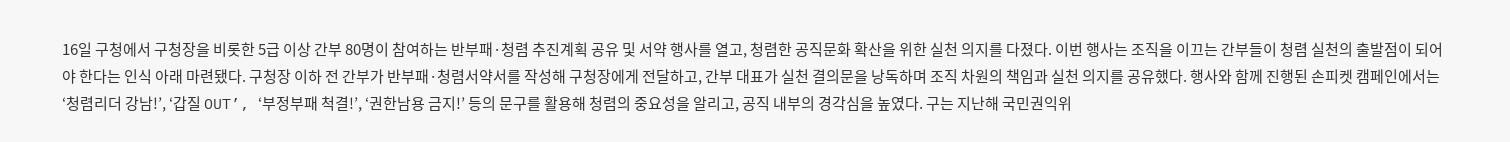16일 구청에서 구청장을 비롯한 5급 이상 간부 80명이 참여하는 반부패·청렴 추진계획 공유 및 서약 행사를 열고, 청렴한 공직문화 확산을 위한 실천 의지를 다졌다. 이번 행사는 조직을 이끄는 간부들이 청렴 실천의 출발점이 되어야 한다는 인식 아래 마련됐다. 구청장 이하 전 간부가 반부패·청렴서약서를 작성해 구청장에게 전달하고, 간부 대표가 실천 결의문을 낭독하며 조직 차원의 책임과 실천 의지를 공유했다. 행사와 함께 진행된 손피켓 캠페인에서는 ‘청렴리더 강남!’, ‘갑질 OUT’, ‘부정부패 척결!’, ‘권한남용 금지!’ 등의 문구를 활용해 청렴의 중요성을 알리고, 공직 내부의 경각심을 높였다. 구는 지난해 국민권익위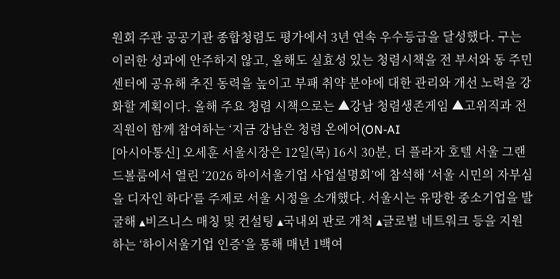원회 주관 공공기관 종합청렴도 평가에서 3년 연속 우수등급을 달성했다. 구는 이러한 성과에 안주하지 않고, 올해도 실효성 있는 청렴시책을 전 부서와 동 주민센터에 공유해 추진 동력을 높이고 부패 취약 분야에 대한 관리와 개선 노력을 강화할 계획이다. 올해 주요 청렴 시책으로는 ▲강남 청렴생존게임 ▲고위직과 전 직원이 함께 참여하는 ‘지금 강남은 청렴 온에어(ON-AI
[아시아통신] 오세훈 서울시장은 12일(목) 16시 30분, 더 플라자 호텔 서울 그랜드볼룸에서 열린 ‘2026 하이서울기업 사업설명회’에 참석해 ‘서울 시민의 자부심을 디자인 하다’를 주제로 서울 시정을 소개했다. 서울시는 유망한 중소기업을 발굴해 ▴비즈니스 매칭 및 컨설팅 ▴국내외 판로 개척 ▴글로벌 네트워크 등을 지원하는 ‘하이서울기업 인증’을 통해 매년 1백여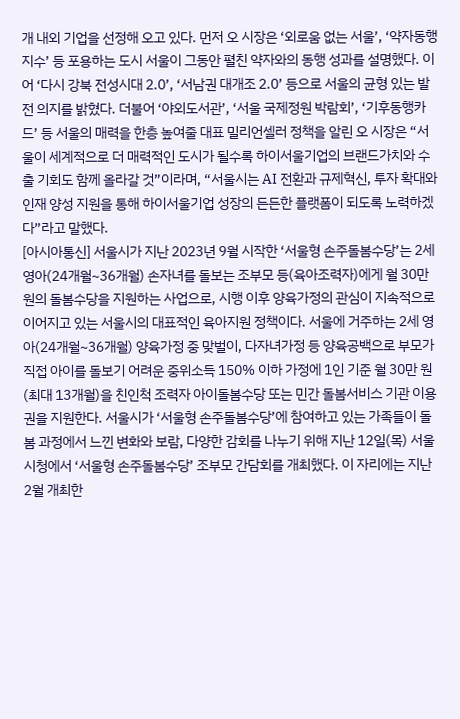개 내외 기업을 선정해 오고 있다. 먼저 오 시장은 ‘외로움 없는 서울’, ‘약자동행지수’ 등 포용하는 도시 서울이 그동안 펼친 약자와의 동행 성과를 설명했다. 이어 ‘다시 강북 전성시대 2.0’, ‘서남권 대개조 2.0’ 등으로 서울의 균형 있는 발전 의지를 밝혔다. 더불어 ‘야외도서관’, ‘서울 국제정원 박람회’, ‘기후동행카드’ 등 서울의 매력을 한층 높여줄 대표 밀리언셀러 정책을 알린 오 시장은 “서울이 세계적으로 더 매력적인 도시가 될수록 하이서울기업의 브랜드가치와 수출 기회도 함께 올라갈 것”이라며, “서울시는 AI 전환과 규제혁신, 투자 확대와 인재 양성 지원을 통해 하이서울기업 성장의 든든한 플랫폼이 되도록 노력하겠다”라고 말했다.
[아시아통신] 서울시가 지난 2023년 9월 시작한 ‘서울형 손주돌봄수당’는 2세 영아(24개월~36개월) 손자녀를 돌보는 조부모 등(육아조력자)에게 월 30만 원의 돌봄수당을 지원하는 사업으로, 시행 이후 양육가정의 관심이 지속적으로 이어지고 있는 서울시의 대표적인 육아지원 정책이다. 서울에 거주하는 2세 영아(24개월~36개월) 양육가정 중 맞벌이, 다자녀가정 등 양육공백으로 부모가 직접 아이를 돌보기 어려운 중위소득 150% 이하 가정에 1인 기준 월 30만 원(최대 13개월)을 친인척 조력자 아이돌봄수당 또는 민간 돌봄서비스 기관 이용권을 지원한다. 서울시가 ‘서울형 손주돌봄수당’에 참여하고 있는 가족들이 돌봄 과정에서 느낀 변화와 보람, 다양한 감회를 나누기 위해 지난 12일(목) 서울시청에서 ‘서울형 손주돌봄수당’ 조부모 간담회를 개최했다. 이 자리에는 지난 2월 개최한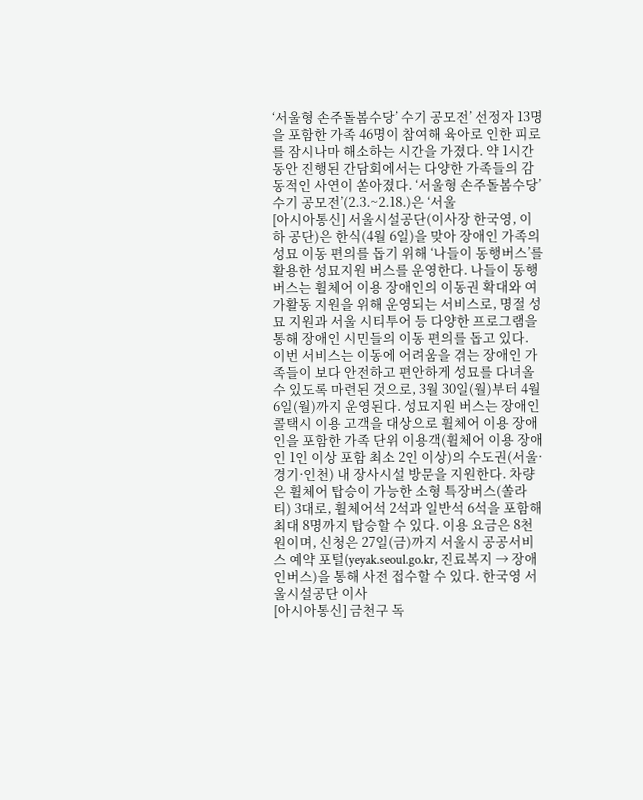‘서울형 손주돌봄수당’ 수기 공모전’ 선정자 13명을 포함한 가족 46명이 참여해 육아로 인한 피로를 잠시나마 해소하는 시간을 가졌다. 약 1시간 동안 진행된 간담회에서는 다양한 가족들의 감동적인 사연이 쏟아졌다. ‘서울형 손주돌봄수당’ 수기 공모전’(2.3.~2.18.)은 ‘서울
[아시아통신] 서울시설공단(이사장 한국영, 이하 공단)은 한식(4월 6일)을 맞아 장애인 가족의 성묘 이동 편의를 돕기 위해 ‘나들이 동행버스’를 활용한 성묘지원 버스를 운영한다. 나들이 동행버스는 휠체어 이용 장애인의 이동권 확대와 여가활동 지원을 위해 운영되는 서비스로, 명절 성묘 지원과 서울 시티투어 등 다양한 프로그램을 통해 장애인 시민들의 이동 편의를 돕고 있다. 이번 서비스는 이동에 어려움을 겪는 장애인 가족들이 보다 안전하고 편안하게 성묘를 다녀올 수 있도록 마련된 것으로, 3월 30일(월)부터 4월 6일(월)까지 운영된다. 성묘지원 버스는 장애인콜택시 이용 고객을 대상으로 휠체어 이용 장애인을 포함한 가족 단위 이용객(휠체어 이용 장애인 1인 이상 포함 최소 2인 이상)의 수도권(서울·경기·인천) 내 장사시설 방문을 지원한다. 차량은 휠체어 탑승이 가능한 소형 특장버스(쏠라티) 3대로, 휠체어석 2석과 일반석 6석을 포함해 최대 8명까지 탑승할 수 있다. 이용 요금은 8천 원이며, 신청은 27일(금)까지 서울시 공공서비스 예약 포털(yeyak.seoul.go.kr, 진료복지 → 장애인버스)을 통해 사전 접수할 수 있다. 한국영 서울시설공단 이사
[아시아통신] 금천구 독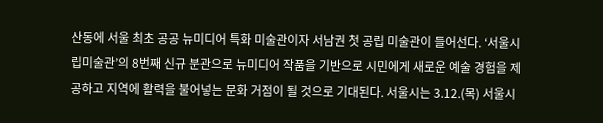산동에 서울 최초 공공 뉴미디어 특화 미술관이자 서남권 첫 공립 미술관이 들어선다. ‘서울시립미술관’의 8번째 신규 분관으로 뉴미디어 작품을 기반으로 시민에게 새로운 예술 경험을 제공하고 지역에 활력을 불어넣는 문화 거점이 될 것으로 기대된다. 서울시는 3.12.(목) 서울시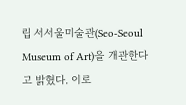립 서서울미술관(Seo-Seoul Museum of Art)을 개관한다고 밝혔다. 이로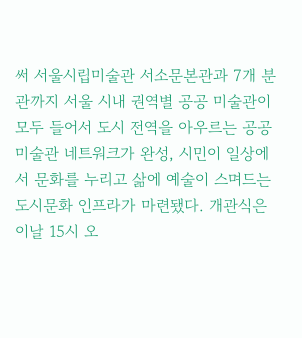써 서울시립미술관 서소문본관과 7개 분관까지 서울 시내 권역별 공공 미술관이 모두 들어서 도시 전역을 아우르는 공공미술관 네트워크가 완성, 시민이 일상에서 문화를 누리고 삶에 예술이 스며드는 도시문화 인프라가 마련됐다. 개관식은 이날 15시 오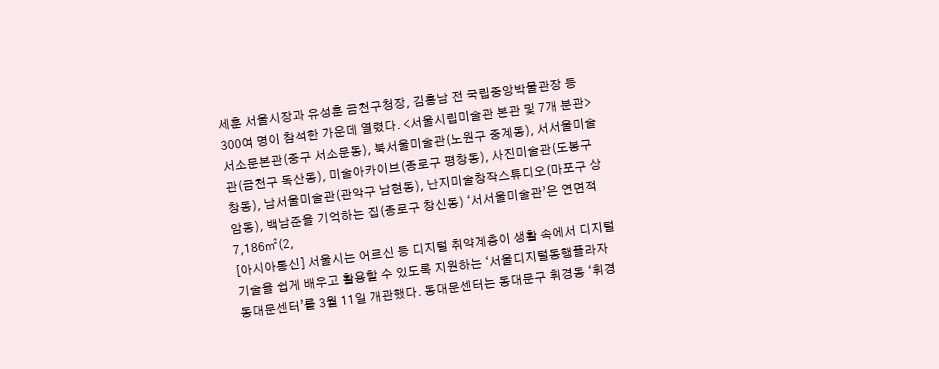세훈 서울시장과 유성훈 금천구청장, 김홍남 전 국립중앙박물관장 등 300여 명이 참석한 가운데 열렸다. <서울시립미술관 본관 및 7개 분관> 서소문본관(중구 서소문동), 북서울미술관(노원구 중계동), 서서울미술관(금천구 독산동), 미술아카이브(종로구 평창동), 사진미술관(도봉구 창동), 남서울미술관(관악구 남현동), 난지미술창작스튜디오(마포구 상암동), 백남준을 기억하는 집(종로구 창신동) ‘서서울미술관’은 연면적 7,186㎡(2,
[아시아통신] 서울시는 어르신 등 디지털 취약계층이 생활 속에서 디지털 기술을 쉽게 배우고 활용할 수 있도록 지원하는 ‘서울디지털동행플라자 동대문센터’를 3월 11일 개관했다. 동대문센터는 동대문구 휘경동 ‘휘경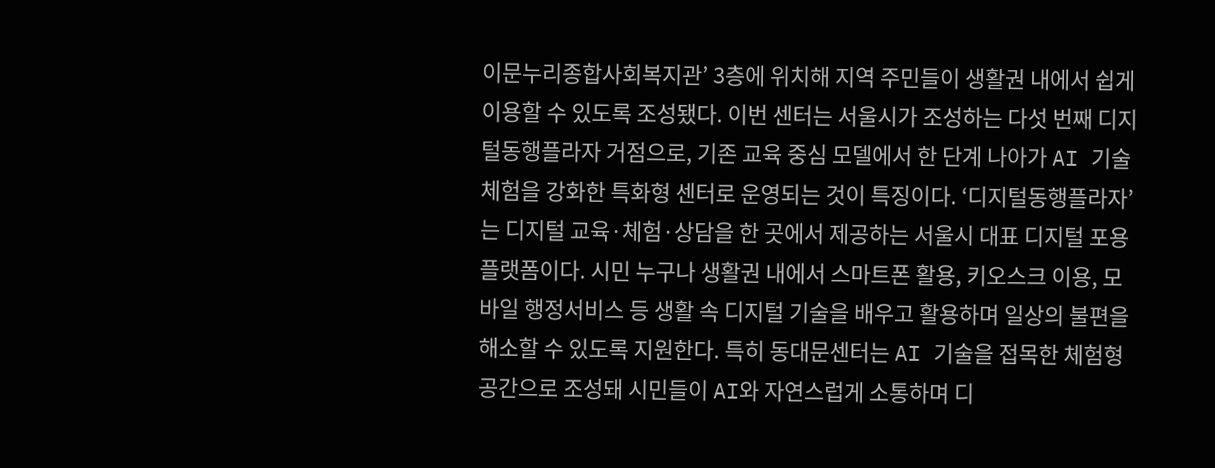이문누리종합사회복지관’ 3층에 위치해 지역 주민들이 생활권 내에서 쉽게 이용할 수 있도록 조성됐다. 이번 센터는 서울시가 조성하는 다섯 번째 디지털동행플라자 거점으로, 기존 교육 중심 모델에서 한 단계 나아가 AI 기술 체험을 강화한 특화형 센터로 운영되는 것이 특징이다. ‘디지털동행플라자’는 디지털 교육·체험·상담을 한 곳에서 제공하는 서울시 대표 디지털 포용 플랫폼이다. 시민 누구나 생활권 내에서 스마트폰 활용, 키오스크 이용, 모바일 행정서비스 등 생활 속 디지털 기술을 배우고 활용하며 일상의 불편을 해소할 수 있도록 지원한다. 특히 동대문센터는 AI 기술을 접목한 체험형 공간으로 조성돼 시민들이 AI와 자연스럽게 소통하며 디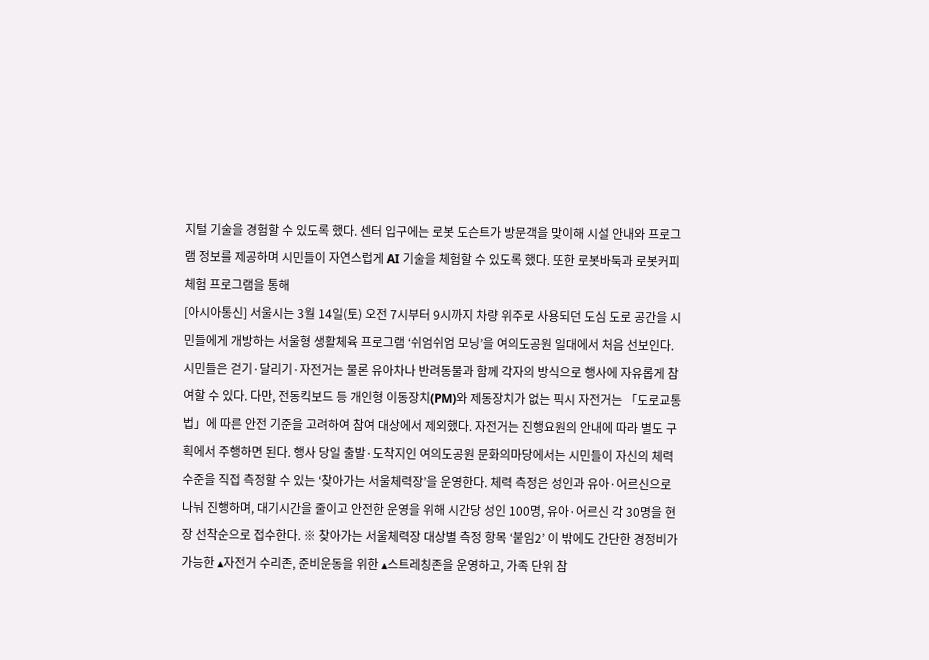지털 기술을 경험할 수 있도록 했다. 센터 입구에는 로봇 도슨트가 방문객을 맞이해 시설 안내와 프로그램 정보를 제공하며 시민들이 자연스럽게 AI 기술을 체험할 수 있도록 했다. 또한 로봇바둑과 로봇커피 체험 프로그램을 통해
[아시아통신] 서울시는 3월 14일(토) 오전 7시부터 9시까지 차량 위주로 사용되던 도심 도로 공간을 시민들에게 개방하는 서울형 생활체육 프로그램 ‘쉬엄쉬엄 모닝’을 여의도공원 일대에서 처음 선보인다. 시민들은 걷기·달리기·자전거는 물론 유아차나 반려동물과 함께 각자의 방식으로 행사에 자유롭게 참여할 수 있다. 다만, 전동킥보드 등 개인형 이동장치(PM)와 제동장치가 없는 픽시 자전거는 「도로교통법」에 따른 안전 기준을 고려하여 참여 대상에서 제외했다. 자전거는 진행요원의 안내에 따라 별도 구획에서 주행하면 된다. 행사 당일 출발·도착지인 여의도공원 문화의마당에서는 시민들이 자신의 체력 수준을 직접 측정할 수 있는 ‘찾아가는 서울체력장’을 운영한다. 체력 측정은 성인과 유아·어르신으로 나눠 진행하며, 대기시간을 줄이고 안전한 운영을 위해 시간당 성인 100명, 유아·어르신 각 30명을 현장 선착순으로 접수한다. ※ 찾아가는 서울체력장 대상별 측정 항목 ‘붙임2’ 이 밖에도 간단한 경정비가 가능한 ▴자전거 수리존, 준비운동을 위한 ▴스트레칭존을 운영하고, 가족 단위 참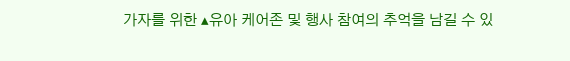가자를 위한 ▴유아 케어존 및 행사 참여의 추억을 남길 수 있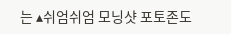는 ▴쉬엄쉬엄 모닝샷 포토존도